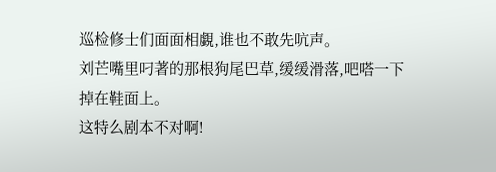巡检修士们面面相覷,谁也不敢先吭声。
刘芒嘴里叼著的那根狗尾巴草,缓缓滑落,吧嗒一下掉在鞋面上。
这特么剧本不对啊!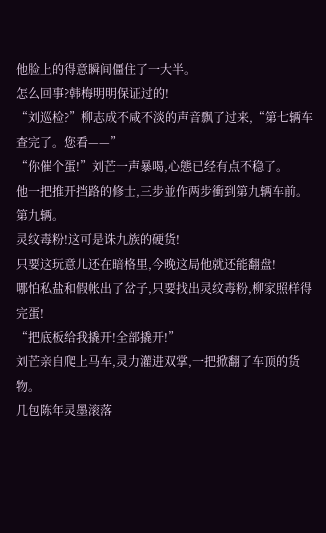他脸上的得意瞬间僵住了一大半。
怎么回事?韩梅明明保证过的!
“刘巡检?”柳志成不咸不淡的声音飘了过来,“第七辆车查完了。您看——”
“你催个蛋!”刘芒一声暴喝,心態已经有点不稳了。
他一把推开挡路的修士,三步並作两步衝到第九辆车前。
第九辆。
灵纹毒粉!这可是诛九族的硬货!
只要这玩意儿还在暗格里,今晚这局他就还能翻盘!
哪怕私盐和假帐出了岔子,只要找出灵纹毒粉,柳家照样得完蛋!
“把底板给我撬开!全部撬开!”
刘芒亲自爬上马车,灵力灌进双掌,一把掀翻了车顶的货物。
几包陈年灵墨滚落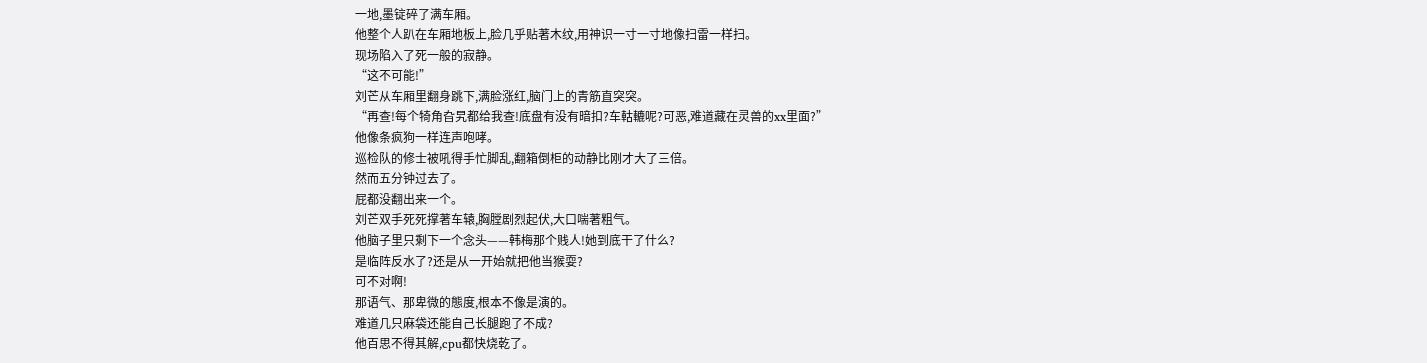一地,墨锭碎了满车厢。
他整个人趴在车厢地板上,脸几乎贴著木纹,用神识一寸一寸地像扫雷一样扫。
现场陷入了死一般的寂静。
“这不可能!”
刘芒从车厢里翻身跳下,满脸涨红,脑门上的青筋直突突。
“再查!每个犄角旮旯都给我查!底盘有没有暗扣?车軲轆呢?可恶,难道藏在灵兽的xx里面?”
他像条疯狗一样连声咆哮。
巡检队的修士被吼得手忙脚乱,翻箱倒柜的动静比刚才大了三倍。
然而五分钟过去了。
屁都没翻出来一个。
刘芒双手死死撑著车辕,胸膛剧烈起伏,大口喘著粗气。
他脑子里只剩下一个念头——韩梅那个贱人!她到底干了什么?
是临阵反水了?还是从一开始就把他当猴耍?
可不对啊!
那语气、那卑微的態度,根本不像是演的。
难道几只麻袋还能自己长腿跑了不成?
他百思不得其解,cpu都快烧乾了。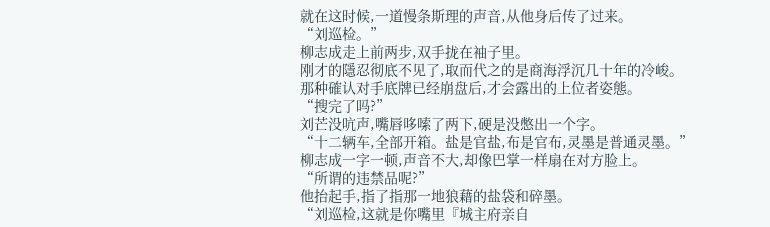就在这时候,一道慢条斯理的声音,从他身后传了过来。
“刘巡检。”
柳志成走上前两步,双手拢在袖子里。
刚才的隱忍彻底不见了,取而代之的是商海浮沉几十年的冷峻。
那种確认对手底牌已经崩盘后,才会露出的上位者姿態。
“搜完了吗?”
刘芒没吭声,嘴唇哆嗦了两下,硬是没憋出一个字。
“十二辆车,全部开箱。盐是官盐,布是官布,灵墨是普通灵墨。”
柳志成一字一顿,声音不大,却像巴掌一样扇在对方脸上。
“所谓的违禁品呢?”
他抬起手,指了指那一地狼藉的盐袋和碎墨。
“刘巡检,这就是你嘴里『城主府亲自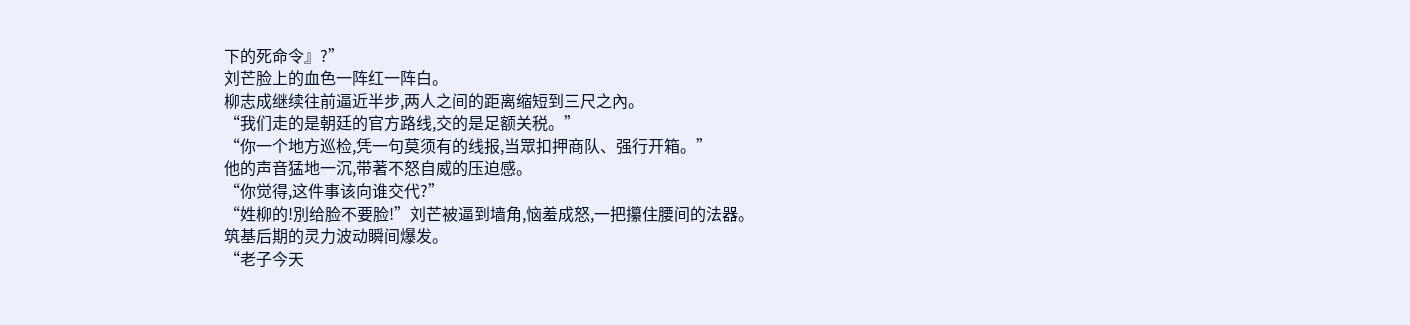下的死命令』?”
刘芒脸上的血色一阵红一阵白。
柳志成继续往前逼近半步,两人之间的距离缩短到三尺之內。
“我们走的是朝廷的官方路线,交的是足额关税。”
“你一个地方巡检,凭一句莫须有的线报,当眾扣押商队、强行开箱。”
他的声音猛地一沉,带著不怒自威的压迫感。
“你觉得,这件事该向谁交代?”
“姓柳的!別给脸不要脸!”刘芒被逼到墙角,恼羞成怒,一把攥住腰间的法器。
筑基后期的灵力波动瞬间爆发。
“老子今天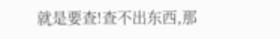就是要查!查不出东西,那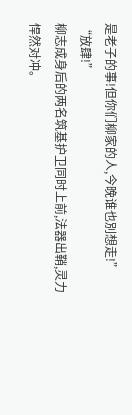是老子的事!但你们柳家的人,今晚谁也別想走!”
“放肆!”
柳志成身后的两名筑基护卫同时上前,法器出鞘,灵力悍然对冲。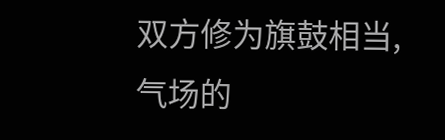双方修为旗鼓相当,气场的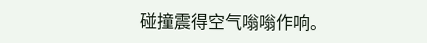碰撞震得空气嗡嗡作响。